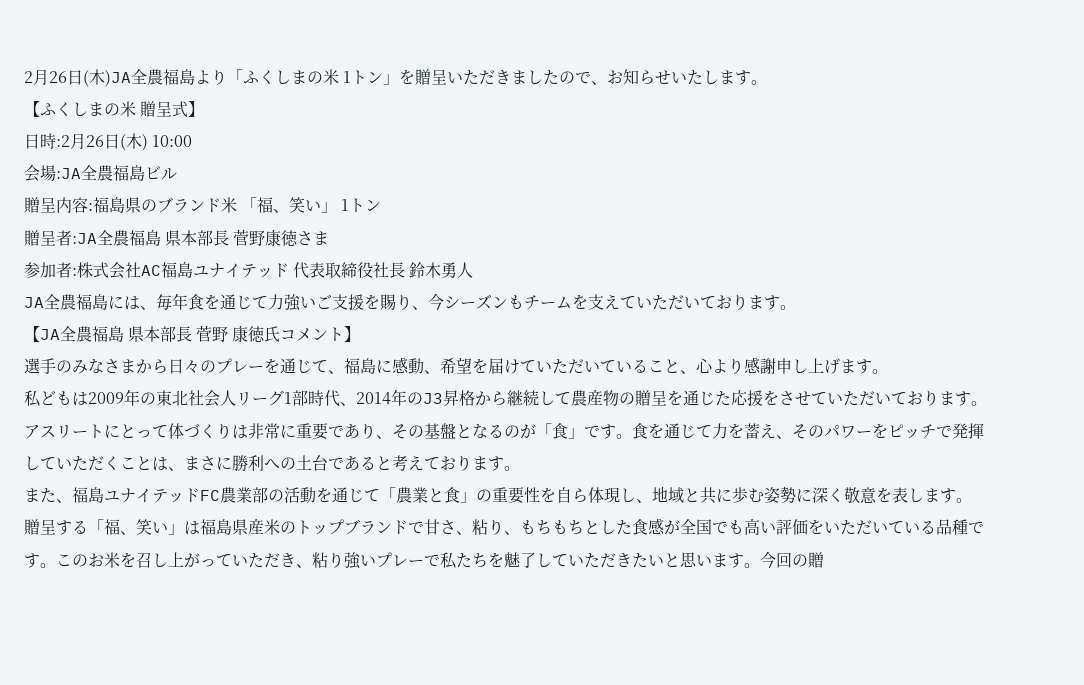2月26日(木)JA全農福島より「ふくしまの米 1トン」を贈呈いただきましたので、お知らせいたします。
【ふくしまの米 贈呈式】
日時:2月26日(木) 10:00
会場:JA全農福島ビル
贈呈内容:福島県のブランド米 「福、笑い」 1トン
贈呈者:JA全農福島 県本部長 菅野康徳さま
参加者:株式会社AC福島ユナイテッド 代表取締役社長 鈴木勇人
JA全農福島には、毎年食を通じて力強いご支援を賜り、今シーズンもチームを支えていただいております。
【JA全農福島 県本部長 菅野 康徳氏コメント】
選手のみなさまから日々のプレーを通じて、福島に感動、希望を届けていただいていること、心より感謝申し上げます。
私どもは2009年の東北社会人リーグ1部時代、2014年のJ3昇格から継続して農産物の贈呈を通じた応援をさせていただいております。アスリートにとって体づくりは非常に重要であり、その基盤となるのが「食」です。食を通じて力を蓄え、そのパワーをピッチで発揮していただくことは、まさに勝利への土台であると考えております。
また、福島ユナイテッドFC農業部の活動を通じて「農業と食」の重要性を自ら体現し、地域と共に歩む姿勢に深く敬意を表します。
贈呈する「福、笑い」は福島県産米のトップブランドで甘さ、粘り、もちもちとした食感が全国でも高い評価をいただいている品種です。このお米を召し上がっていただき、粘り強いプレーで私たちを魅了していただきたいと思います。今回の贈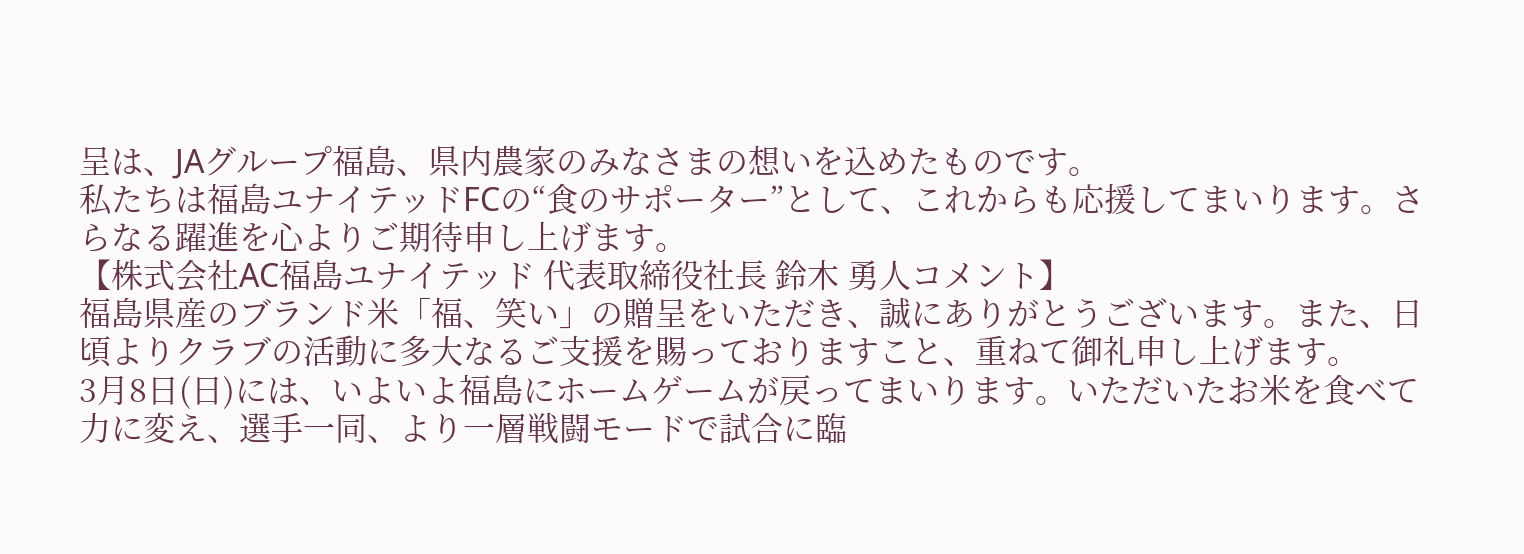呈は、JAグループ福島、県内農家のみなさまの想いを込めたものです。
私たちは福島ユナイテッドFCの“食のサポーター”として、これからも応援してまいります。さらなる躍進を心よりご期待申し上げます。
【株式会社AC福島ユナイテッド 代表取締役社長 鈴木 勇人コメント】
福島県産のブランド米「福、笑い」の贈呈をいただき、誠にありがとうございます。また、日頃よりクラブの活動に多大なるご支援を賜っておりますこと、重ねて御礼申し上げます。
3月8日(日)には、いよいよ福島にホームゲームが戻ってまいります。いただいたお米を食べて力に変え、選手一同、より一層戦闘モードで試合に臨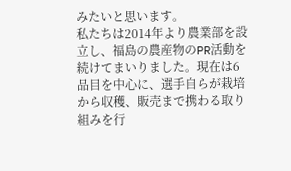みたいと思います。
私たちは2014年より農業部を設立し、福島の農産物のPR活動を続けてまいりました。現在は6品目を中心に、選手自らが栽培から収穫、販売まで携わる取り組みを行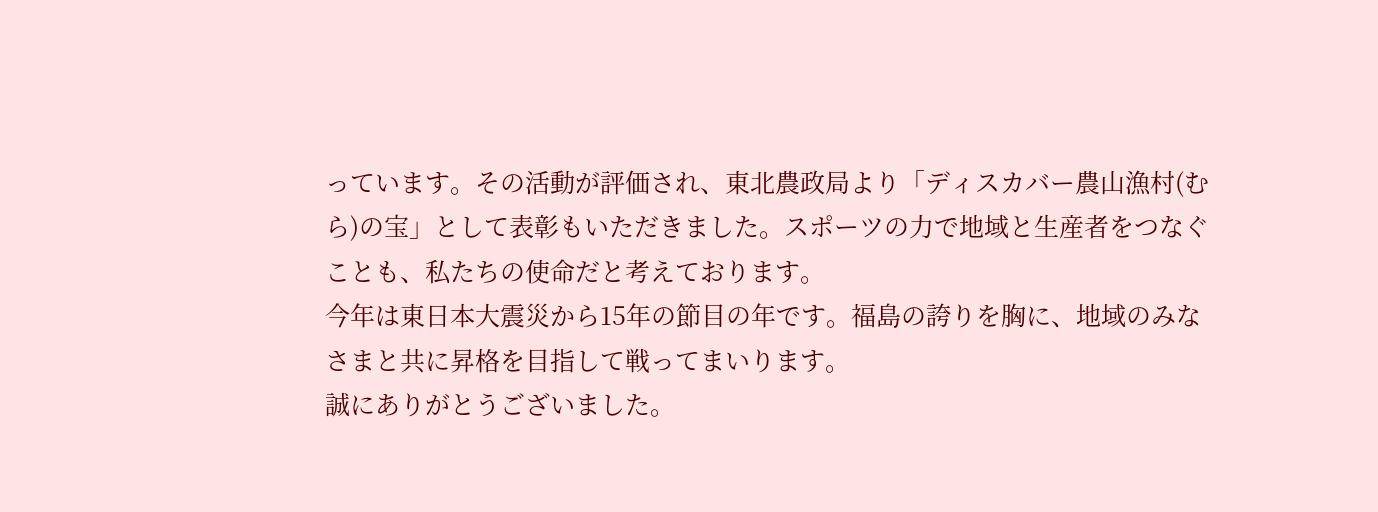っています。その活動が評価され、東北農政局より「ディスカバー農山漁村(むら)の宝」として表彰もいただきました。スポーツの力で地域と生産者をつなぐことも、私たちの使命だと考えております。
今年は東日本大震災から15年の節目の年です。福島の誇りを胸に、地域のみなさまと共に昇格を目指して戦ってまいります。
誠にありがとうございました。